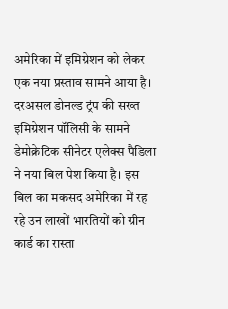अमेरिका में इमिग्रेशन को लेकर एक नया प्रस्ताव सामने आया है। दरअसल डोनल्ड ट्रंप की सख्त इमिग्रेशन पॉलिसी के सामने डेमोक्रेटिक सीनेटर एलेक्स पैडिला ने नया बिल पेश किया है। इस बिल का मकसद अमेरिका में रह रहे उन लाखों भारतियों को ग्रीन कार्ड का रास्ता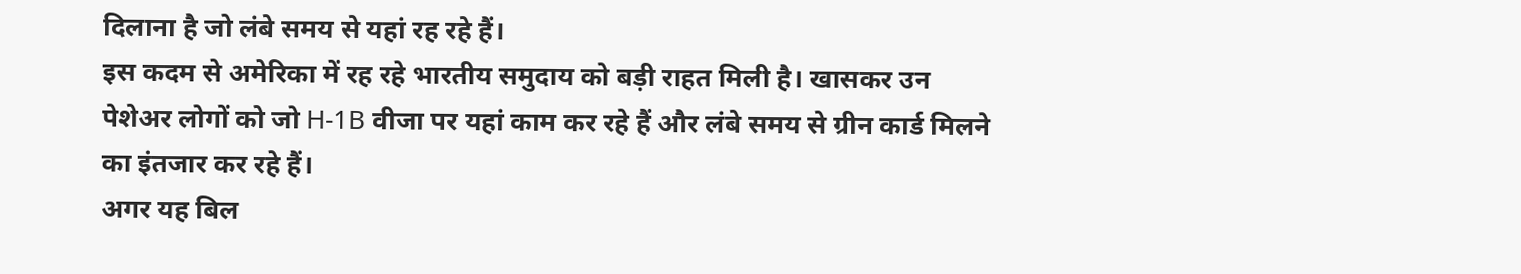दिलाना है जो लंबे समय से यहां रह रहे हैं।
इस कदम से अमेरिका में रह रहे भारतीय समुदाय को बड़ी राहत मिली है। खासकर उन पेशेअर लोगों को जो H-1B वीजा पर यहां काम कर रहे हैं और लंबे समय से ग्रीन कार्ड मिलने का इंतजार कर रहे हैं।
अगर यह बिल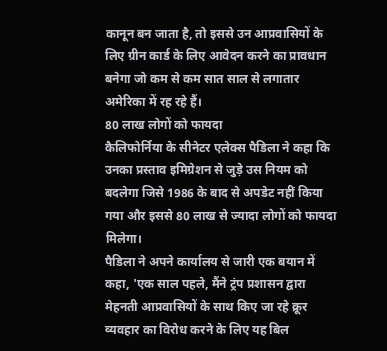कानून बन जाता है, तो इससे उन आप्रवासियों के लिए ग्रीन कार्ड के लिए आवेदन करने का प्रावधान बनेगा जो कम से कम सात साल से लगातार अमेरिका में रह रहे हैं।
80 लाख लोगों को फायदा
कैलिफोर्निया के सीनेटर एलेक्स पैडिला ने कहा कि उनका प्रस्ताव इमिग्रेशन से जुड़े उस नियम को बदलेगा जिसे 1986 के बाद से अपडेट नहीं किया गया और इससे 80 लाख से ज्यादा लोगों को फायदा मिलेगा।
पैडिला ने अपने कार्यालय से जारी एक बयान में कहा, 'एक साल पहले, मैंने ट्रंप प्रशासन द्वारा मेहनती आप्रवासियों के साथ किए जा रहे क्रूर व्यवहार का विरोध करने के लिए यह बिल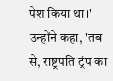पेश किया था।'
उन्होंने कहा, 'तब से, राष्ट्रपति ट्रंप का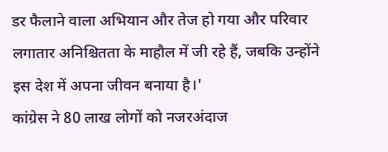डर फैलाने वाला अभियान और तेज हो गया और परिवार लगातार अनिश्चितता के माहौल में जी रहे हैं, जबकि उन्होंने इस देश में अपना जीवन बनाया है।'
कांग्रेस ने 80 लाख लोगों को नजरअंदाज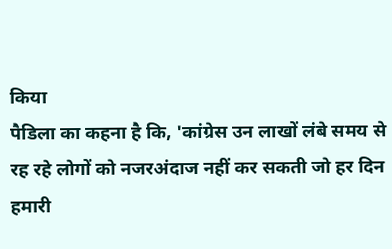किया
पैडिला का कहना है कि, 'कांग्रेस उन लाखों लंबे समय से रह रहे लोगों को नजरअंदाज नहीं कर सकती जो हर दिन हमारी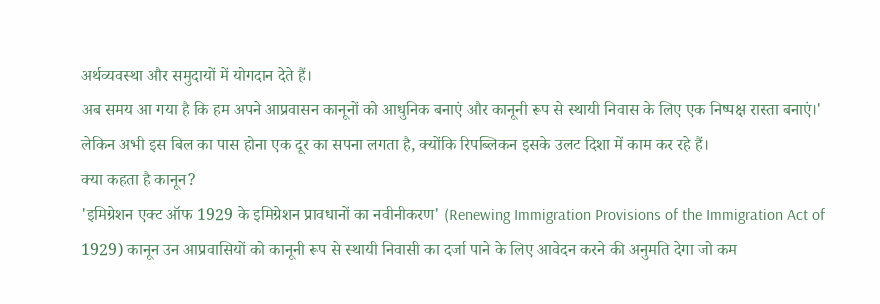अर्थव्यवस्था और समुदायों में योगदान देते हैं।
अब समय आ गया है कि हम अपने आप्रवासन कानूनों को आधुनिक बनाएं और कानूनी रूप से स्थायी निवास के लिए एक निष्पक्ष रास्ता बनाएं।'
लेकिन अभी इस बिल का पास होना एक दूर का सपना लगता है, क्योंकि रिपब्लिकन इसके उलट दिशा में काम कर रहे हैं।
क्या कहता है कानून?
'इमिग्रेशन एक्ट ऑफ 1929 के इमिग्रेशन प्रावधानों का नवीनीकरण' (Renewing Immigration Provisions of the Immigration Act of 1929) कानून उन आप्रवासियों को कानूनी रूप से स्थायी निवासी का दर्जा पाने के लिए आवेदन करने की अनुमति देगा जो कम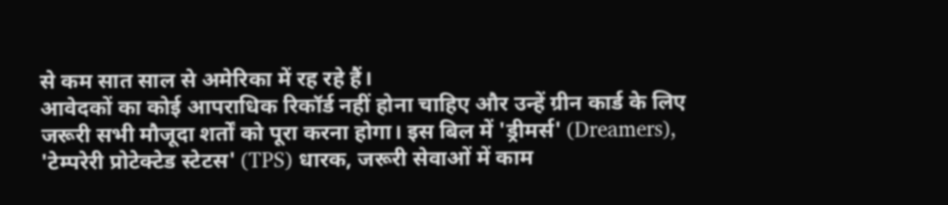से कम सात साल से अमेरिका में रह रहे हैं।
आवेदकों का कोई आपराधिक रिकॉर्ड नहीं होना चाहिए और उन्हें ग्रीन कार्ड के लिए जरूरी सभी मौजूदा शर्तों को पूरा करना होगा। इस बिल में 'ड्रीमर्स' (Dreamers), 'टेम्परेरी प्रोटेक्टेड स्टेटस' (TPS) धारक, जरूरी सेवाओं में काम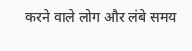करने वाले लोग और लंबे समय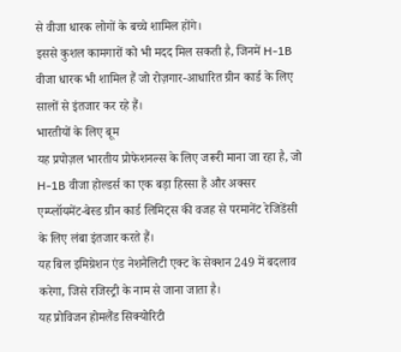से वीजा धारक लोगों के बच्चे शामिल होंगे।
इससे कुशल कामगारों को भी मदद मिल सकती है, जिनमें H-1B वीजा धारक भी शामिल हैं जो रोज़गार-आधारित ग्रीन कार्ड के लिए सालों से इंतजार कर रहे हैं।
भारतीयों के लिए बूम
यह प्रपोज़ल भारतीय प्रोफेशनल्स के लिए जरूरी माना जा रहा है, जो H-1B वीजा होल्डर्स का एक बड़ा हिस्सा हैं और अक्सर एम्प्लॉयमेंट-बेस्ड ग्रीन कार्ड लिमिट्स की वजह से परमानेंट रेजिडेंसी के लिए लंबा इंतजार करते हैं।
यह बिल इमिग्रेशन एंड नेशनैलिटी एक्ट के सेक्शन 249 में बदलाव करेगा, जिसे रजिस्ट्री के नाम से जाना जाता है।
यह प्रोविजन होमलैंड सिक्योरिटी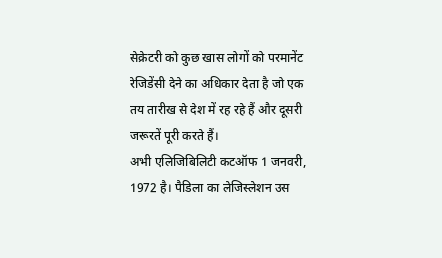सेक्रेटरी को कुछ खास लोगों को परमानेंट रेजिडेंसी देने का अधिकार देता है जो एक तय तारीख से देश में रह रहे हैं और दूसरी जरूरतें पूरी करते हैं।
अभी एलिजिबिलिटी कटऑफ 1 जनवरी, 1972 है। पैडिला का लेजिस्लेशन उस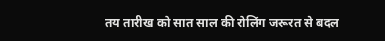तय तारीख को सात साल की रोलिंग जरूरत से बदल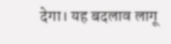देगा। यह बदलाव लागू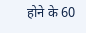होने के 60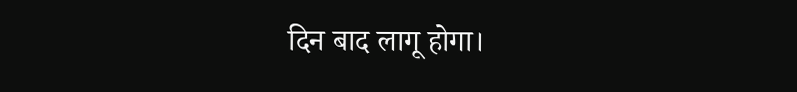दिन बाद लागू होगा।